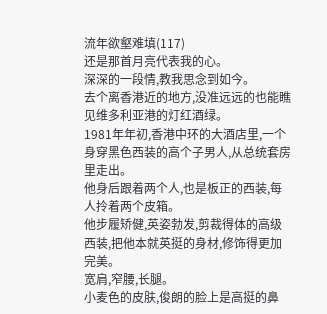流年欲壑难填(117)
还是那首月亮代表我的心。
深深的一段情,教我思念到如今。
去个离香港近的地方,没准远远的也能瞧见维多利亚港的灯红酒绿。
1981年年初,香港中环的大酒店里,一个身穿黑色西装的高个子男人,从总统套房里走出。
他身后跟着两个人,也是板正的西装,每人拎着两个皮箱。
他步履矫健,英姿勃发,剪裁得体的高级西装,把他本就英挺的身材,修饰得更加完美。
宽肩,窄腰,长腿。
小麦色的皮肤,俊朗的脸上是高挺的鼻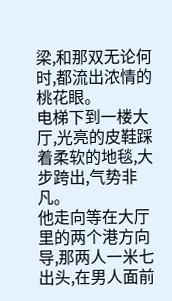梁,和那双无论何时,都流出浓情的桃花眼。
电梯下到一楼大厅,光亮的皮鞋踩着柔软的地毯,大步跨出,气势非凡。
他走向等在大厅里的两个港方向导,那两人一米七出头,在男人面前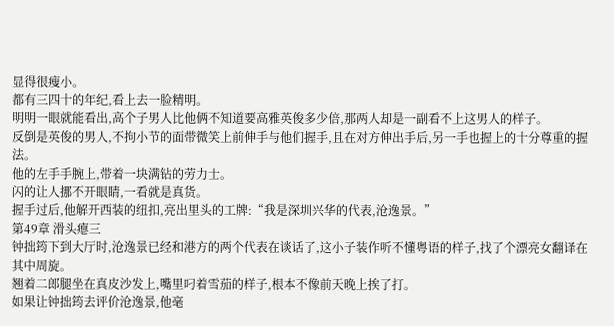显得很瘦小。
都有三四十的年纪,看上去一脸精明。
明明一眼就能看出,高个子男人比他俩不知道要高雅英俊多少倍,那两人却是一副看不上这男人的样子。
反倒是英俊的男人,不拘小节的面带微笑上前伸手与他们握手,且在对方伸出手后,另一手也握上的十分尊重的握法。
他的左手手腕上,带着一块满钻的劳力士。
闪的让人挪不开眼睛,一看就是真货。
握手过后,他解开西装的纽扣,亮出里头的工牌:“我是深圳兴华的代表,沧逸景。”
第49章 滑头瘪三
钟拙筠下到大厅时,沧逸景已经和港方的两个代表在谈话了,这小子装作听不懂粤语的样子,找了个漂亮女翻译在其中周旋。
翘着二郎腿坐在真皮沙发上,嘴里叼着雪茄的样子,根本不像前天晚上挨了打。
如果让钟拙筠去评价沧逸景,他毫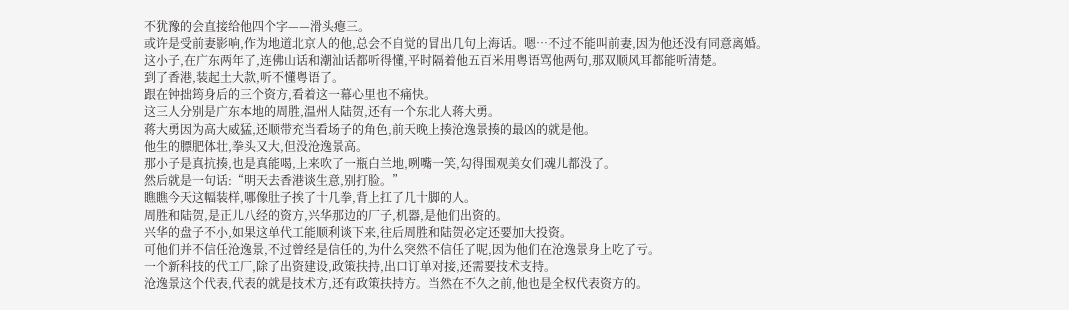不犹豫的会直接给他四个字——滑头瘪三。
或许是受前妻影响,作为地道北京人的他,总会不自觉的冒出几句上海话。嗯…不过不能叫前妻,因为他还没有同意离婚。
这小子,在广东两年了,连佛山话和潮汕话都听得懂,平时隔着他五百米用粤语骂他两句,那双顺风耳都能听清楚。
到了香港,装起土大款,听不懂粤语了。
跟在钟拙筠身后的三个资方,看着这一幕心里也不痛快。
这三人分别是广东本地的周胜,温州人陆贺,还有一个东北人蒋大勇。
蒋大勇因为高大威猛,还顺带充当看场子的角色,前天晚上揍沧逸景揍的最凶的就是他。
他生的膘肥体壮,拳头又大,但没沧逸景高。
那小子是真抗揍,也是真能喝,上来吹了一瓶白兰地,咧嘴一笑,勾得围观美女们魂儿都没了。
然后就是一句话:“明天去香港谈生意,别打脸。”
瞧瞧今天这幅装样,哪像肚子挨了十几拳,背上扛了几十脚的人。
周胜和陆贺,是正儿八经的资方,兴华那边的厂子,机器,是他们出资的。
兴华的盘子不小,如果这单代工能顺利谈下来,往后周胜和陆贺必定还要加大投资。
可他们并不信任沧逸景,不过曾经是信任的,为什么突然不信任了呢,因为他们在沧逸景身上吃了亏。
一个新科技的代工厂,除了出资建设,政策扶持,出口订单对接,还需要技术支持。
沧逸景这个代表,代表的就是技术方,还有政策扶持方。当然在不久之前,他也是全权代表资方的。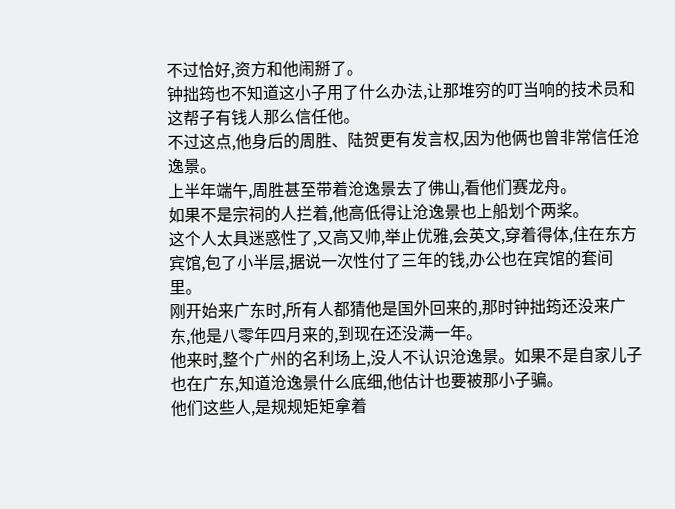不过恰好,资方和他闹掰了。
钟拙筠也不知道这小子用了什么办法,让那堆穷的叮当响的技术员和这帮子有钱人那么信任他。
不过这点,他身后的周胜、陆贺更有发言权,因为他俩也曾非常信任沧逸景。
上半年端午,周胜甚至带着沧逸景去了佛山,看他们赛龙舟。
如果不是宗祠的人拦着,他高低得让沧逸景也上船划个两桨。
这个人太具迷惑性了,又高又帅,举止优雅,会英文,穿着得体,住在东方宾馆,包了小半层,据说一次性付了三年的钱,办公也在宾馆的套间里。
刚开始来广东时,所有人都猜他是国外回来的,那时钟拙筠还没来广东,他是八零年四月来的,到现在还没满一年。
他来时,整个广州的名利场上,没人不认识沧逸景。如果不是自家儿子也在广东,知道沧逸景什么底细,他估计也要被那小子骗。
他们这些人,是规规矩矩拿着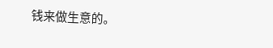钱来做生意的。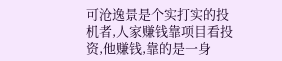可沧逸景是个实打实的投机者,人家赚钱靠项目看投资,他赚钱,靠的是一身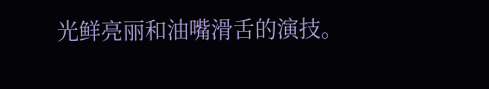光鲜亮丽和油嘴滑舌的演技。